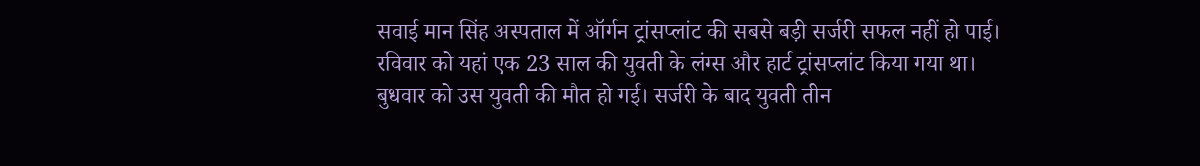सवाई मान सिंह अस्पताल में ऑर्गन ट्रांसप्लांट की सबसे बड़ी सर्जरी सफल नहीं हो पाई। रविवार को यहां एक 23 साल की युवती के लंग्स और हार्ट ट्रांसप्लांट किया गया था। बुधवार को उस युवती की मौत हो गई। सर्जरी के बाद युवती तीन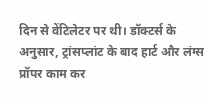दिन से वेंटिलेटर पर थी। डॉक्टर्स के अनुसार, ट्रांसप्लांट के बाद हार्ट और लंग्स प्रॉपर काम कर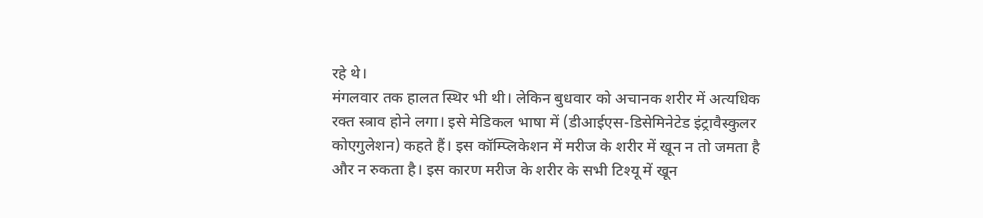रहे थे।
मंगलवार तक हालत स्थिर भी थी। लेकिन बुधवार को अचानक शरीर में अत्यधिक रक्त स्त्राव होने लगा। इसे मेडिकल भाषा में (डीआईएस-डिसेमिनेटेड इंट्रावैस्कुलर कोएगुलेशन) कहते हैं। इस कॉम्प्लिकेशन में मरीज के शरीर में खून न तो जमता है और न रुकता है। इस कारण मरीज के शरीर के सभी टिश्यू में खून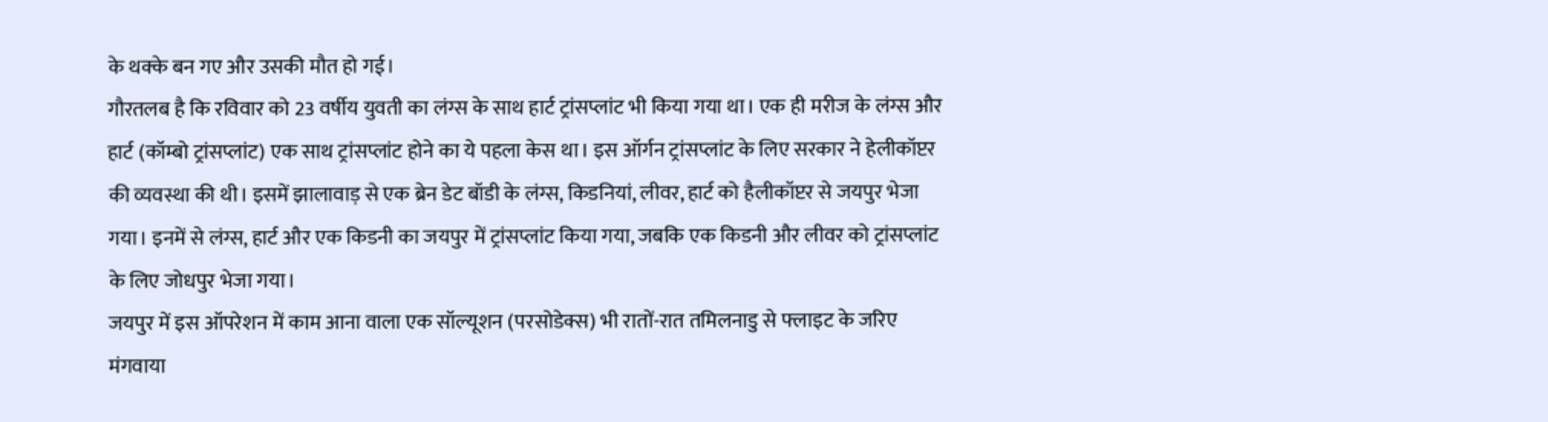के थक्के बन गए और उसकी मौत हो गई।
गौरतलब है कि रविवार को 23 वर्षीय युवती का लंग्स के साथ हार्ट ट्रांसप्लांट भी किया गया था। एक ही मरीज के लंग्स और हार्ट (कॉम्बो ट्रांसप्लांट) एक साथ ट्रांसप्लांट होने का ये पहला केस था। इस ऑर्गन ट्रांसप्लांट के लिए सरकार ने हेलीकॉप्टर की व्यवस्था की थी। इसमें झालावाड़ से एक ब्रेन डेट बॉडी के लंग्स, किडनियां, लीवर, हार्ट को हैलीकॉप्टर से जयपुर भेजा गया। इनमें से लंग्स, हार्ट और एक किडनी का जयपुर में ट्रांसप्लांट किया गया, जबकि एक किडनी और लीवर को ट्रांसप्लांट के लिए जोधपुर भेजा गया।
जयपुर में इस ऑपरेशन में काम आना वाला एक सॉल्यूशन (परसोडेक्स) भी रातों-रात तमिलनाडु से फ्लाइट के जरिए मंगवाया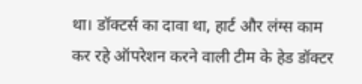था। डॉक्टर्स का दावा था, हार्ट और लंग्स काम कर रहे ऑपरेशन करने वाली टीम के हेड डॉक्टर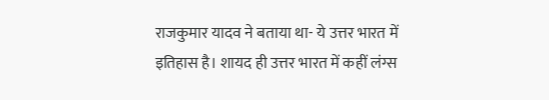राजकुमार यादव ने बताया था- ये उत्तर भारत में इतिहास है। शायद ही उत्तर भारत में कहीं लंग्स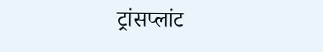ट्रांसप्लांट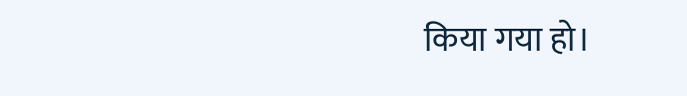किया गया हो।